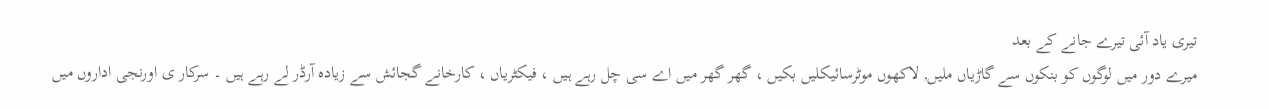تیری یاد آئی تیرے جانے کے بعد
میرے دور میں لوگوں کو بنکوں سے گاڑیاں ملیں, لاکھوں موٹرسائیکلیں بکیں ، گھر گھر میں اے سی چل رہے ہیں ، فیکٹریاں ، کارخانے گجائش سے زیادہ آرڈر لے رہے ہیں ۔ سرکار ی اورنجی اداروں میں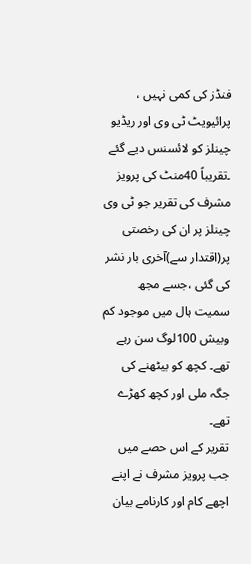فنڈز کی کمی نہیں ، پرائیویٹ ٹی وی اور ریڈیو چینلز کو لائسنس دیے گئے ۔تقریباً 40منٹ کی پرویز مشرف کی تقریر جو ٹی وی چینلز پر ان کی رخصتی پر(اقتدار سے)آخری بار نشر کی گئی ،جسے مجھ سمیت ہال میں موجود کم وبیش 100لوگ سن رہے تھے۔ کچھ کو بیٹھنے کی جگہ ملی اور کچھ کھڑے تھے۔
تقریر کے اس حصے میں جب پرویز مشرف نے اپنے اچھے کام اور کارنامے بیان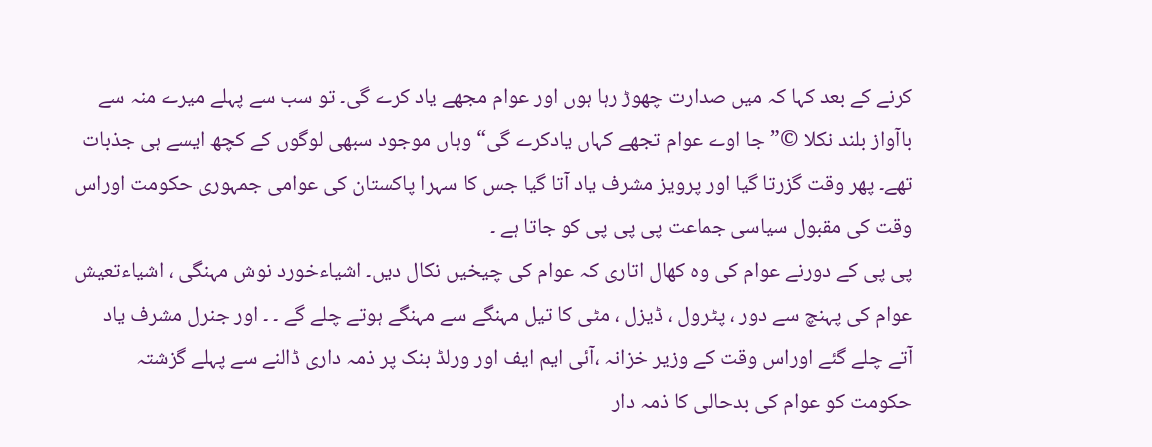کرنے کے بعد کہا کہ میں صدارت چھوڑ رہا ہوں اور عوام مجھے یاد کرے گی۔ تو سب سے پہلے میرے منہ سے باآواز بلند نکلا ©” جا اوے عوام تجھے کہاں یادکرے گی“ وہاں موجود سبھی لوگوں کے کچھ ایسے ہی جذبات تھے۔ پھر وقت گزرتا گیا اور پرویز مشرف یاد آتا گیا جس کا سہرا پاکستان کی عوامی جمہوری حکومت اوراس وقت کی مقبول سیاسی جماعت پی پی پی کو جاتا ہے ۔
پی پی کے دورنے عوام کی وہ کھال اتاری کہ عوام کی چیخیں نکال دیں۔ اشیاءخورد نوش مہنگی ، اشیاءتعیش عوام کی پہنچ سے دور ، پٹرول ، ڈیزل ، مٹی کا تیل مہنگے سے مہنگے ہوتے چلے گے ۔ ۔ اور جنرل مشرف یاد آتے چلے گئے اوراس وقت کے وزیر خزانہ ،آئی ایم ایف اور ورلڈ بنک پر ذمہ داری ڈالنے سے پہلے گزشتہ حکومت کو عوام کی بدحالی کا ذمہ دار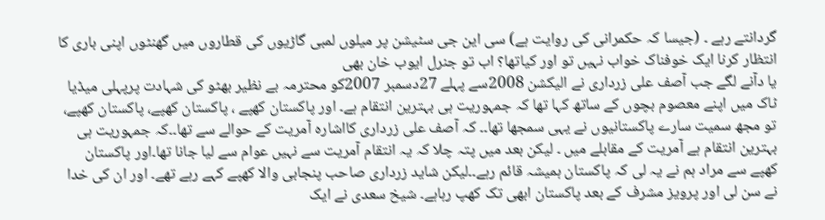گردانتے رہے ۔ (جیسا کہ حکمرانی کی روایت ہے) سی این جی سٹیشن پر میلوں لمبی گاڑیوں کی قطاروں میں گھنٹوں اپنی باری کا انتظار کرنا ایک خوفناک خواب نہیں تو اور کیاتھا؟ اب تو جنرل ایوب خان بھی
یا دآنے لگے جب آصف علی زرداری نے الیکشن 2008سے پہلے 27دسمبر 2007کو محترمہ بے نظیر بھٹو کی شہادت پرپہلی میڈیا ٹاک میں اپنے معصوم بچوں کے ساتھ کہا تھا کہ جمہوریت ہی بہترین انتقام ہے۔ اور پاکستان کھپے ، پاکستان کھپے، پاکستان کھپے، تو مجھ سمیت سارے پاکستانیوں نے یہی سمجھا تھا۔۔ کہ آصف علی زرداری کااشارہ آمریت کے حوالے سے تھا۔۔کہ جمہوریت ہی بہترین انتقام ہے آمریت کے مقابلے میں ۔ لیکن بعد میں پتہ چلا کہ یہ انتقام آمریت سے نہیں عوام سے لیا جانا تھا۔اور پاکستان کھپے سے مراد ہم نے یہ لی کہ پاکستان ہمیشہ قائم رہے۔۔لیکن شاید زرداری صاحب پنجابی والا کھپے کہے رہے تھے۔ اور ان کی خدا نے سن لی اور پرویز مشرف کے بعد پاکستان ابھی تک کھپ رہاہے۔ شیخ سعدی نے ایک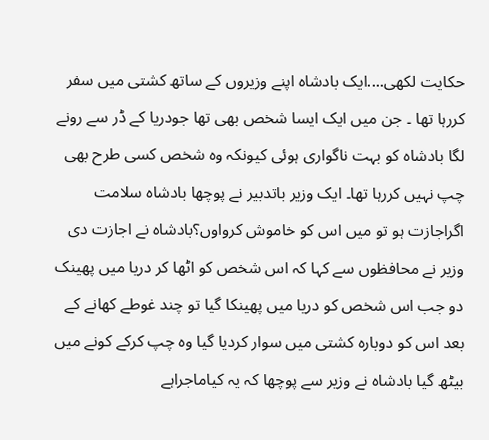حکایت لکھی....ایک بادشاہ اپنے وزیروں کے ساتھ کشتی میں سفر کررہا تھا ۔ جن میں ایک ایسا شخص بھی تھا جودریا کے ڈر سے رونے لگا بادشاہ کو بہت ناگواری ہوئی کیونکہ وہ شخص کسی طرح بھی چپ نہیں کررہا تھا۔ ایک وزیر باتدبیر نے پوچھا بادشاہ سلامت اگراجازت ہو تو میں اس کو خاموش کرواوں؟بادشاہ نے اجازت دی وزیر نے محافظوں سے کہا کہ اس شخص کو اٹھا کر دریا میں پھینک دو جب اس شخص کو دریا میں پھینکا گیا تو چند غوطے کھانے کے بعد اس کو دوبارہ کشتی میں سوار کردیا گیا وہ چپ کرکے کونے میں بیٹھ گیا بادشاہ نے وزیر سے پوچھا کہ یہ کیاماجراہے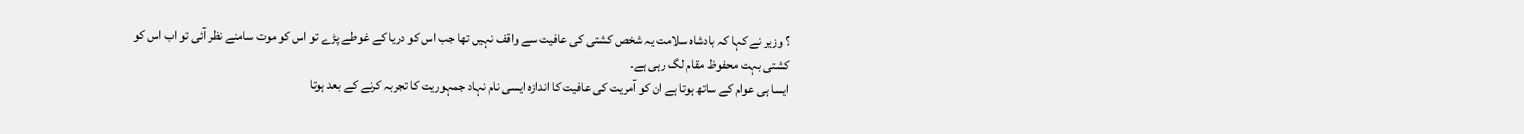؟ وزیر نے کہا کہ بادشاہ سلامت یہ شخص کشتی کی عافیت سے واقف نہیں تھا جب اس کو دریا کے غوطے پڑے تو اس کو موت سامنے نظر آئی تو اب اس کو کشتی بہت محفوظ مقام لگ رہی ہے۔
ایسا ہی عوام کے ساتھ ہوتا ہے ان کو آمریت کی عافیت کا اندازہ ایسی نام نہاد جمہوریت کا تجربہ کرنے کے بعد ہوتا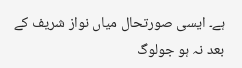ہے۔ ایسی صورتحال میاں نواز شریف کے بعد نہ ہو جولوگ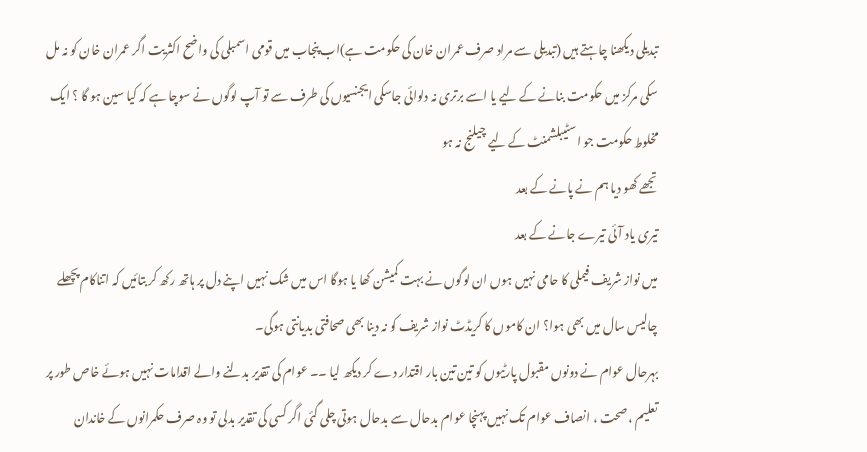تبدیلی دیکھنا چاہتے ہیں (تبدیلی سے مراد صرف عمران خان کی حکومت ہے)اب پنجاب میں قومی اسمبلی کی واضح اکثریت اگر عمران خان کو نہ مل سکی مرکز میں حکومت بنانے کے لیے یا اسے برتری نہ دلوائی جاسکی ایجنسیوں کی طرف سے تو آپ لوگوں نے سوچا ہے کہ کیا سین ہو گا ؟ ایک مخلوط حکومت جو اسٹیبلشمنٹ کے لیے چیلنج نہ ہو
تجھے کھو دیا ہم نے پانے کے بعد
تیری یاد آئی تیرے جانے کے بعد
میں نواز شریف فیملی کا حامی نہیں ہوں ان لوگوں نے بہت کمیشن کھا یا ہوگا اس میں شک نہیں اپنے دل پر ہاتھ رکھ کر بتائیں کہ اتناکام پچھلے چالیس سال میں بھی ہوا؟ ان کاموں کا کریڈٹ نواز شریف کو نہ دینا بھی صحافتی بدیانتی ہوگی۔
بہرحال عوام نے دونوں مقبول پارٹیوں کو تین تین بار اقتدار دے کر دیکھ لیا ۔۔ عوام کی تقدیر بدلنے والے اقدامات نہیں ہوئے خاص طور پر تعلیم ، صحت ، انصاف عوام تک نہیں پہنچا عوام بدحال سے بدحال ہوتی چلی گئی اگر کسی کی تقدیر بدلی تو وہ صرف حکمرانوں کے خاندان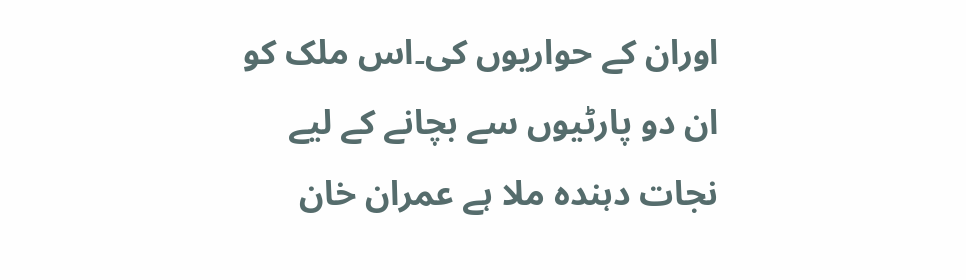اوران کے حواریوں کی۔اس ملک کو ان دو پارٹیوں سے بچانے کے لیے نجات دہندہ ملا ہے عمران خان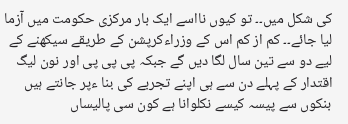کی شکل میں۔۔ تو کیوں نااسے ایک بار مرکزی حکومت میں آزما لیا جائے۔۔ کم از کم اس کے وزراءکرپشن کے طریقے سیکھنے کے لیے دو سے تین سال لگا دیں گے جبکہ پی پی پی اور نون لیگ اقتدار کے پہلے دن سے ہی اپنے تجربے کی بنا ءپر جانتے ہیں بنکوں سے پیسہ کیسے نکلوانا ہے کون سی پالیساں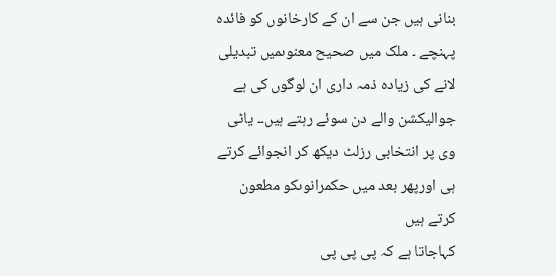بنانی ہیں جن سے ان کے کارخانوں کو فائدہ پہنچے ۔ ملک میں صحیح معنوںمیں تبدیلی لانے کی زیادہ ذمہ داری ان لوگوں کی ہے جوالیکشن والے دن سوئے رہتے ہیں۔۔ یاٹی وی پر انتخابی رزلٹ دیکھ کر انجوائے کرتے ہی اورپھر بعد میں حکمرانوںکو مطعون کرتے ہیں
کہاجاتا ہے کہ پی پی پی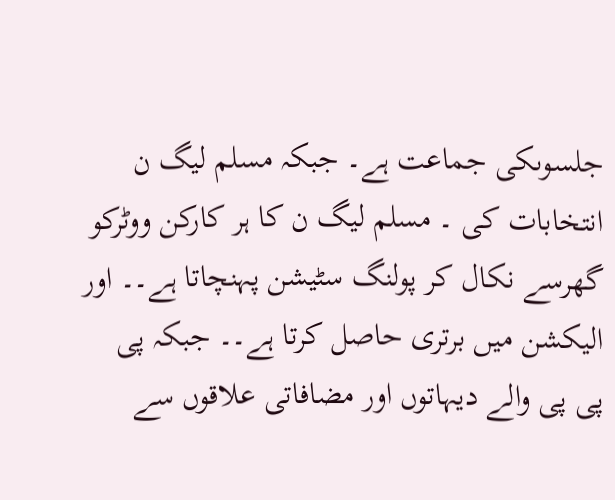جلسوںکی جماعت ہے۔ جبکہ مسلم لیگ ن انتخابات کی ۔ مسلم لیگ ن کا ہر کارکن ووٹرکو گھرسے نکال کر پولنگ سٹیشن پہنچاتا ہے۔۔ اور الیکشن میں برتری حاصل کرتا ہے۔۔ جبکہ پی پی پی والے دیہاتوں اور مضافاتی علاقوں سے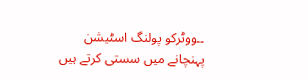۔۔ووٹرکو پولنگ اسٹیشن پہنچانے میں سستی کرتے ہیں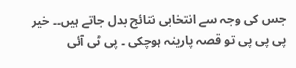جس کی وجہ سے انتخابی نتائج بدل جاتے ہیں۔۔ خیر پی پی پی تو قصہ پارینہ ہوچکی ۔ پی ٹی آئی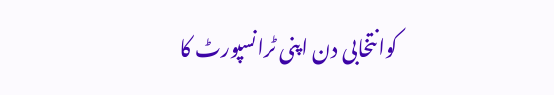کوانتخابی دن اپنی ٹرانسپورٹ کا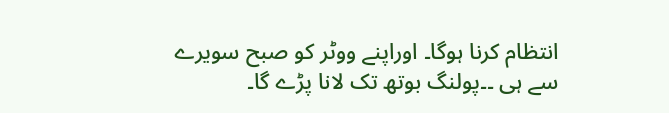انتظام کرنا ہوگا۔ اوراپنے ووٹر کو صبح سویرے سے ہی ۔۔پولنگ بوتھ تک لانا پڑے گا۔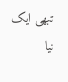تبھی ایک نیا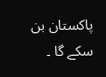پاکستان بن سکے گا ۔